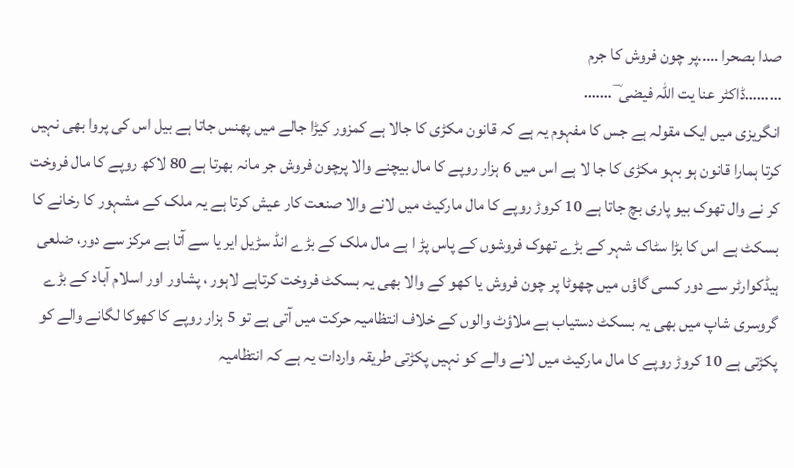صدا بصحرا …..پر چون فروش کا جرم
………ڈاکٹر عنا یت اللہ فیضی ؔ …….
انگریزی میں ایک مقولہ ہے جس کا مفہوم یہ ہے کہ قانون مکڑی کا جالا ہے کمزور کیڑا جالے میں پھنس جاتا ہے بیل اس کی پروا بھی نہیں کرتا ہمارا قانون ہو بہو مکڑی کا جا لا ہے اس میں 6 ہزار روپے کا مال بیچنے والا پرچون فروش جر مانہ بھرتا ہے 80 لاکھ روپے کا مال فروخت کر نے وال تھوک بیو پاری بچ جاتا ہے 10 کروڑ روپے کا مال مارکیٹ میں لانے والا صنعت کار عیش کرتا ہے یہ ملک کے مشہور کا رخانے کا بسکٹ ہے اس کا بڑا سٹاک شہر کے بڑے تھوک فروشوں کے پاس پڑ ا ہے مال ملک کے بڑے انڈ سڑیل ایر یا سے آتا ہے مرکز سے دور، ضلعی ہیڈکوارٹر سے دور کسی گاؤں میں چھوٹا پر چون فروش یا کھو کے والا بھی یہ بسکٹ فروخت کرتاہے لاہور ، پشاور اور اسلام آباد کے بڑے گروسری شاپ میں بھی یہ بسکٹ دستیاب ہے ملاؤٹ والوں کے خلاف انتظامیہ حرکت میں آتی ہے تو 5 ہزار روپے کا کھوکا لگانے والے کو پکڑتی ہے 10 کروڑ روپے کا مال مارکیٹ میں لانے والے کو نہیں پکڑتی طریقہ واردات یہ ہے کہ انتظامیہ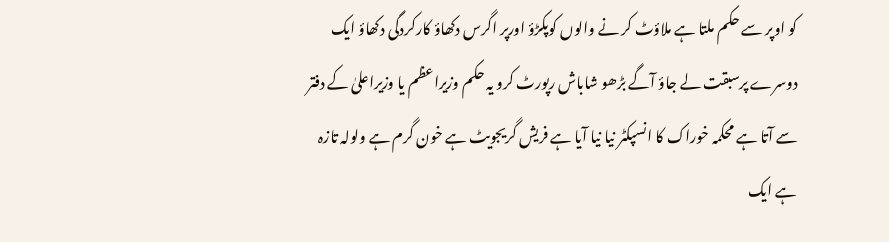کو اوپر سے حکم ملتا ہے ملاؤٹ کر نے والوں کوپکڑؤ اورپر اگرس دکھاؤ کارکردگی دکھاؤ ایک دوسرے پرسبقت لے جاؤ آگے بڑھو شاباش رپورٹ کرو یہ حکم وزیراعظم یا وزیراعلیٰ کے دفتر سے آتا ہے محکمہ خوراک کا انسپکٹر نیا نیا آیا ہے فریش گریجویٹ ہے خون گرم ہے ولولہ تازہ ہے ایک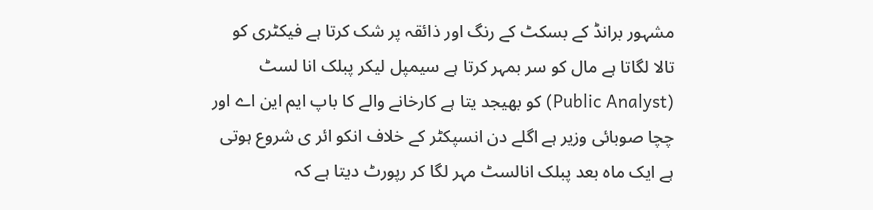مشہور برانڈ کے بسکٹ کے رنگ اور ذائقہ پر شک کرتا ہے فیکٹری کو تالا لگاتا ہے مال کو سر بمہر کرتا ہے سیمپل لیکر پبلک انا لسٹ (Public Analyst) کو بھیجد یتا ہے کارخانے والے کا باپ ایم این اے اور چچا صوبائی وزیر ہے اگلے دن انسپکٹر کے خلاف انکو ائر ی شروع ہوتی ہے ایک ماہ بعد پبلک انالسٹ مہر لگا کر رپورٹ دیتا ہے کہ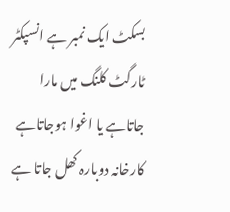بسکٹ ایک نمبر ہے انسپکٹر ٹارگٹ کلنگ میں مارا جاتاہے یا اغوا ہوجاتاہے کارخانہ دوبارہ کھل جاتا ہے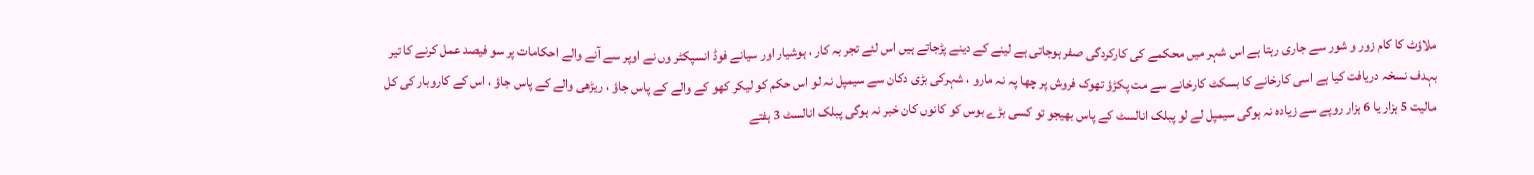ملاؤٹ کا کام زور و شور سے جاری رہتا ہے اس شہر میں محکمے کی کارکردگی صفر ہوجاتی ہے لینے کے دینے پڑجاتے ہیں اس لئے تجر بہ کار ، ہوشیار اور سیانے فوڈ انسپکٹر وں نے اوپر سے آنے والے احکامات پر سو فیصد عمل کرنے کا تیر بہدف نسخہ دریافت کیا ہے اسی کارخانے کا بسکٹ کارخانے سے مت پکڑؤ تھوک فروش پر چھا پہ نہ مارو ، شہرکی بڑی دکان سے سیمپل نہ لو اس حکم کو لیکر کھو کے والے کے پاس جاؤ ، ریڑھی والے کے پاس جاؤ ، اس کے کاروبار کی کل مالیت 5 ہزار یا 6 ہزار روپے سے زیادہ نہ ہوگی سیمپل لے لو پبلک انالسٹ کے پاس بھیجو تو کسی بڑے بوس کو کانوں کان خبر نہ ہوگی پبلک انالسٹ 3 ہفتے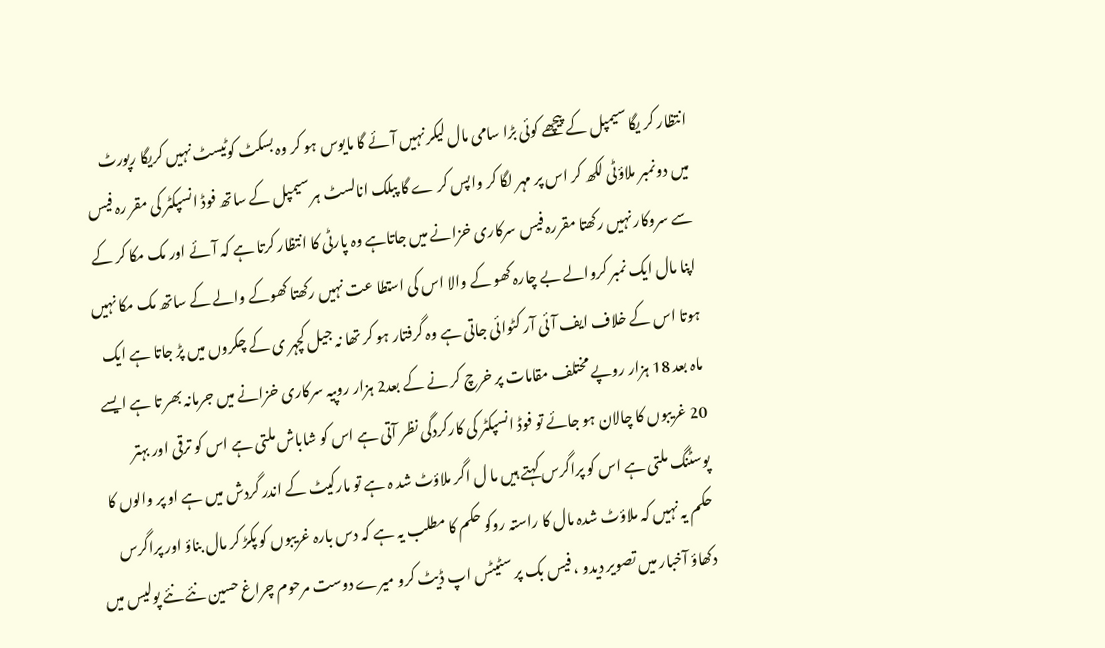انتظار کر یگا سیمپل کے پیچھے کوئی بڑا سامی مال لیکر نہیں آئے گا مایوس ہو کر وہ بسکٹ کوٹیسٹ نہیں کریگا رپورٹ میں دونمبر ملاؤٹی لکھ کر اس پر مہر لگا کر واپس کر ے گا پبلک انالسٹ ہر سیمپل کے ساتھ فوڈ انسپکٹر کی مقر رہ فیس سے سروکار نہیں رکھتا مقررہ فیس سرکاری خزانے میں جاتاہے وہ پارٹی کا انتظار کرتا ہے کہ آئے اور مک مکا کر کے اپنا مال ایک نمبر کروالے بے چارہ کھو کے والا اس کی استطا عت نہیں رکھتا کھوکے والے کے ساتھ مک مکا نہیں ہوتا اس کے خلاف ایف آئی آر کٹوائی جاتی ہے وہ گرفتار ہو کر تھا نہ جیل کچہر ی کے چکروں میں پڑ جاتا ہے ایک ماہ بعد 18 ہزار روپے مختلف مقامات پر خرچ کر نے کے بعد2 ہزار روپیہ سرکاری خزانے میں جرمانہ بھر تا ہے ایسے 20 غریبوں کا چالان ہو جائے تو فوڈ انسپکٹر کی کارکردگی نظر آتی ہے اس کو شاباش ملتی ہے اس کو ترقی اور بہتر پوسٹنگ ملتی ہے اس کو پراگرس کہتے ہیں ما ل اگر ملاؤٹ شد ہ ہے تو مارکیٹ کے اندر گردش میں ہے او پر والوں کا حکم یہ نہیں کہ ملاؤٹ شدہ مال کا راستہ روکو حکم کا مطلب یہ ہے کہ دس بارہ غریبوں کو پکڑ کر مال بناؤ اور پراگرس دکھاؤ آخبار میں تصویر دیدو ، فیس بک پر سٹیٹس اپ ڈیٹ کرو میرے دوست مرحوم چراغ حسین نئے نئے پولیس میں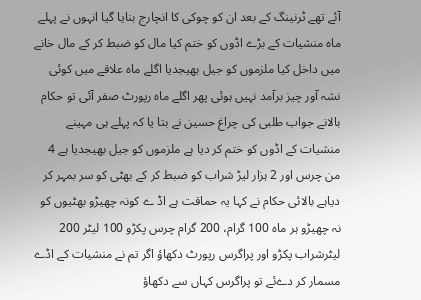آئے تھے ٹرنینگ کے بعد ان کو چوکی کا انچارج بنایا گیا انہوں نے پہلے ماہ منشیات کے بڑے اڈوں کو ختم کیا مال کو ضبط کر کے مال خانے میں داخل کیا ملزموں کو جیل بھیجدیا اگلے ماہ علاقے میں کوئی نشہ آور چیز برآمد نہیں ہوئی پھر اگلے ماہ رپورٹ صفر آئی تو حکام بالانے جواب طلبی کی چراغ حسین نے بتا یا کہ پہلے ہی مہینے منشیات کے اڈوں کو ختم کر دیا ہے ملزموں کو جیل بھیجدیا ہے 4 من چرس اور 2 ہزار لیڑ شراب کو ضبط کر کے بھٹی کو سر بمہر کر دیاہے بالائی حکام نے کہا یہ حماقت ہے اڈ ے کونہ چھیڑو بھٹیوں کو نہ چھیڑو ہر ماہ 100 گرام، 200 گرام چرس پکڑو 100 لیٹر 200 لیٹرشراب پکڑو اور پراگرس رپورٹ دکھاؤ اگر تم نے منشیات کے اڈے مسمار کر دےئے تو پراگرس کہاں سے دکھاؤ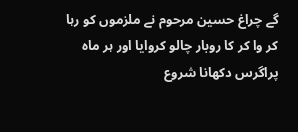گے چراغ حسین مرحوم نے ملزموں کو رہا کر وا کر کا روبار چالو کروایا اور ہر ماہ پراگرس دکھانا شروع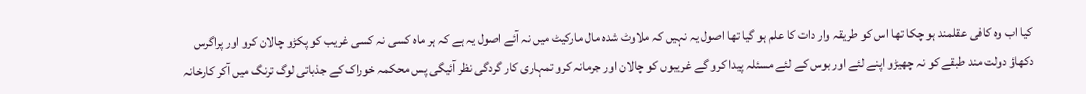کیا اب وہ کافی عقلمند ہو چکا تھا اس کو طریقہ وار دات کا علم ہو گیا تھا اصول یہ نہیں کہ ملاوٹ شدہ مال مارکیٹ میں نہ آئے اصول یہ ہے کہ ہر ماہ کسی نہ کسی غریب کو پکڑو چالان کرو اور پراگرس دکھاؤ دولت مند طبقے کو نہ چھیڑو اپنے لئے اور بوس کے لئے مسئلہ پیدا کرو گے غریبوں کو چالان اور جرمانہ کرو تمہاری کار گردگی نظر آئیگی پس محکمہ خوراک کے جذباتی لوگ ترنگ میں آکر کارخانہ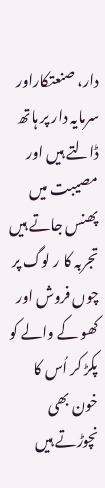دار، صنعتکاراور سرمایہ دار پر ہاتھ ڈالتے ہیں اور مصیبت میں پھنس جاتے ہیں تجربہ کا ر لوگ پر چوں فروش اور کھو کے والے کو پکڑ کر اُس کا خون بھی نچوڑتے ہیں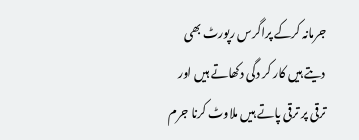جرمانہ کرکے پراگرس رپورٹ بھی دیتے ہیں کار کر دگی دکھاتے ہیں اور ترقی پر ترقی پاتے ہیں ملاوٹ کرنا جرم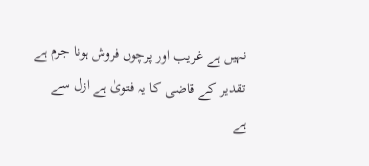نہیں ہے غریب اور پرچوں فروش ہونا جرم ہے
تقدیر کے قاضی کا یہ فتویٰ ہے ازل سے
ہے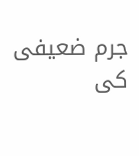جرم ضعیفی کی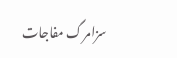سزامرگ مفاجات